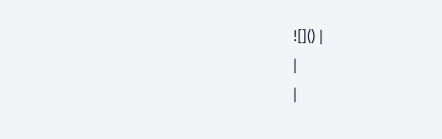![]() |
|
|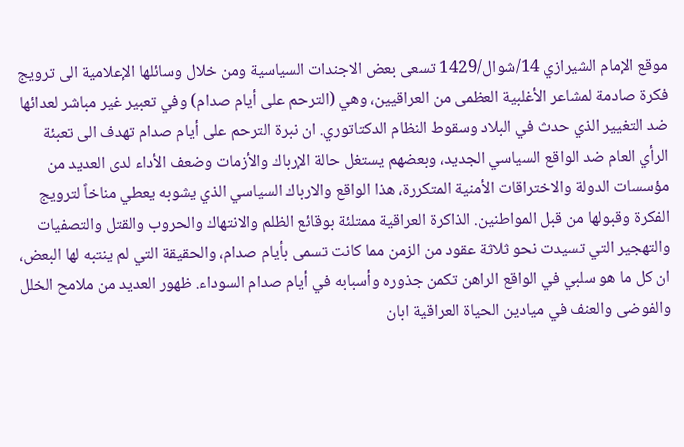موقع الإمام الشيرازي 14/شوال/1429 تسعى بعض الاجندات السياسية ومن خلال وسائلها الإعلامية الى ترويج فكرة صادمة لمشاعر الأغلبية العظمى من العراقيين، وهي (الترحم على أيام صدام) وفي تعبير غير مباشر لعدائها ضد التغيير الذي حدث في البلاد وسقوط النظام الدكتاتوري. ان نبرة الترحم على أيام صدام تهدف الى تعبئة الرأي العام ضد الواقع السياسي الجديد، وبعضهم يستغل حالة الإرباك والأزمات وضعف الأداء لدى العديد من مؤسسات الدولة والاختراقات الأمنية المتكررة، هذا الواقع والارباك السياسي الذي يشوبه يعطي مناخاً لترويج الفكرة وقبولها من قبل المواطنين. الذاكرة العراقية ممتلئة بوقائع الظلم والانتهاك والحروب والقتل والتصفيات والتهجير التي تسيدت نحو ثلاثة عقود من الزمن مما كانت تسمى بأيام صدام، والحقيقة التي لم ينتبه لها البعض، ان كل ما هو سلبي في الواقع الراهن تكمن جذوره وأسبابه في أيام صدام السوداء. ظهور العديد من ملامح الخلل والفوضى والعنف في ميادين الحياة العراقية ابان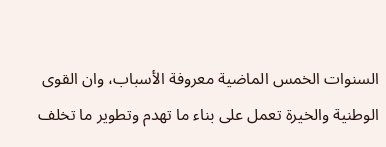السنوات الخمس الماضية معروفة الأسباب، وان القوى الوطنية والخيرة تعمل على بناء ما تهدم وتطوير ما تخلف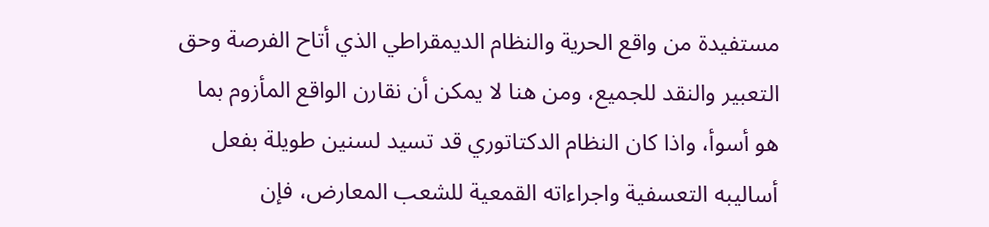مستفيدة من واقع الحرية والنظام الديمقراطي الذي أتاح الفرصة وحق التعبير والنقد للجميع، ومن هنا لا يمكن أن نقارن الواقع المأزوم بما هو أسوأ، واذا كان النظام الدكتاتوري قد تسيد لسنين طويلة بفعل أساليبه التعسفية واجراءاته القمعية للشعب المعارض، فإن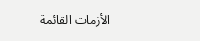الأزمات القائمة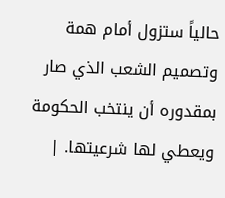حالياً ستزول أمام همة وتصميم الشعب الذي صار بمقدوره أن ينتخب الحكومة ويعطي لها شرعيتها. |